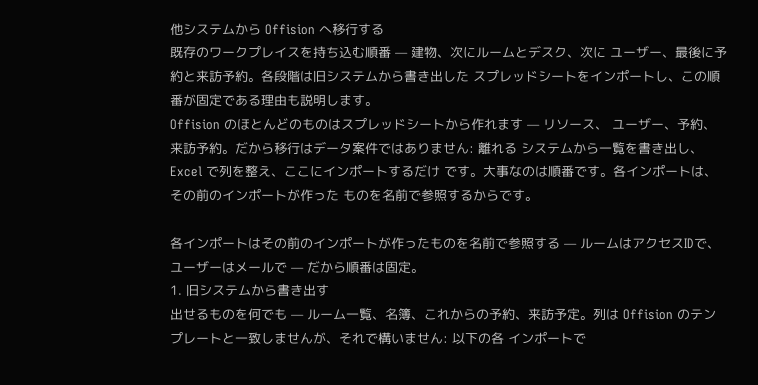他システムから Offision へ移行する
既存のワークプレイスを持ち込む順番 — 建物、次にルームとデスク、次に ユーザー、最後に予約と来訪予約。各段階は旧システムから書き出した スプレッドシートをインポートし、この順番が固定である理由も説明します。
Offision のほとんどのものはスプレッドシートから作れます — リソース、 ユーザー、予約、来訪予約。だから移行はデータ案件ではありません: 離れる システムから一覧を書き出し、Excel で列を整え、ここにインポートするだけ です。大事なのは順番です。各インポートは、その前のインポートが作った ものを名前で参照するからです。

各インポートはその前のインポートが作ったものを名前で参照する — ルームはアクセスIDで、ユーザーはメールで — だから順番は固定。
1. 旧システムから書き出す
出せるものを何でも — ルーム一覧、名簿、これからの予約、来訪予定。列は Offision のテンプレートと一致しませんが、それで構いません: 以下の各 インポートで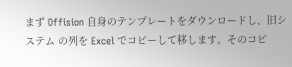まず Offision 自身のテンプレートをダウンロードし、旧システム の列を Excel でコピーして移します。そのコピ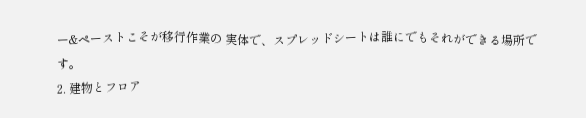ー&ペーストこそが移行作業の 実体で、スプレッドシートは誰にでもそれができる場所です。
2. 建物とフロア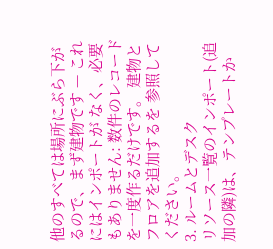他のすべては場所にぶら下がるので、まず建物です — これにはインポートが なく、必要もありません: 数件のレコードを一度作るだけです。 建物とフロアを追加するを 参照してください。
3. ルームとデスク
リソース一覧のインポート(追加の隣)は、テンプレートか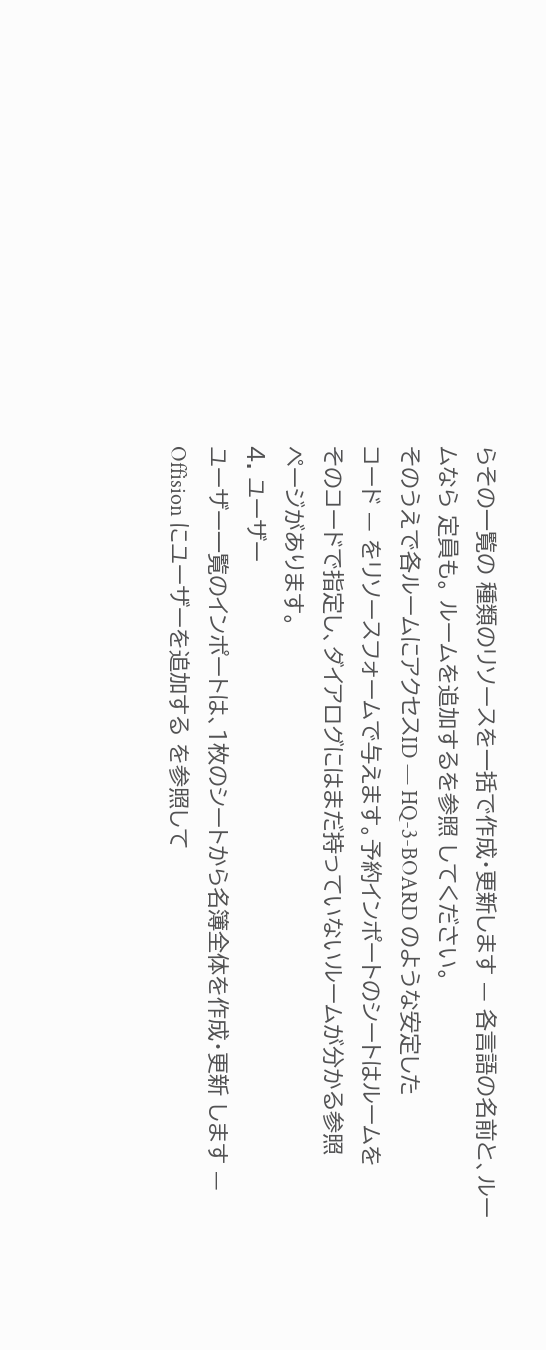らその一覧の 種類のリソースを一括で作成・更新します — 各言語の名前と、ルームなら 定員も。 ルームを追加するを参照 してください。
そのうえで各ルームにアクセスID — HQ-3-BOARD のような安定した
コード — をリソースフォームで与えます。予約インポートのシートはルームを
そのコードで指定し、ダイアログにはまだ持っていないルームが分かる参照
ページがあります。
4. ユーザー
ユーザー一覧のインポートは、1枚のシートから名簿全体を作成・更新 します — Offision にユーザーを追加する を参照して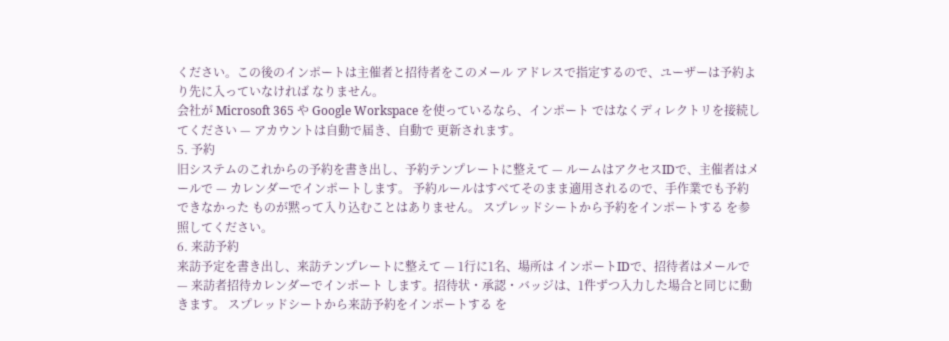ください。この後のインポートは主催者と招待者をこのメール アドレスで指定するので、ユーザーは予約より先に入っていなければ なりません。
会社が Microsoft 365 や Google Workspace を使っているなら、インポート ではなくディレクトリを接続してください — アカウントは自動で届き、自動で 更新されます。
5. 予約
旧システムのこれからの予約を書き出し、予約テンプレートに整えて — ルームはアクセスIDで、主催者はメールで — カレンダーでインポートします。 予約ルールはすべてそのまま適用されるので、手作業でも予約できなかった ものが黙って入り込むことはありません。 スプレッドシートから予約をインポートする を参照してください。
6. 来訪予約
来訪予定を書き出し、来訪テンプレートに整えて — 1行に1名、場所は インポートIDで、招待者はメールで — 来訪者招待カレンダーでインポート します。招待状・承認・バッジは、1件ずつ入力した場合と同じに動きます。 スプレッドシートから来訪予約をインポートする を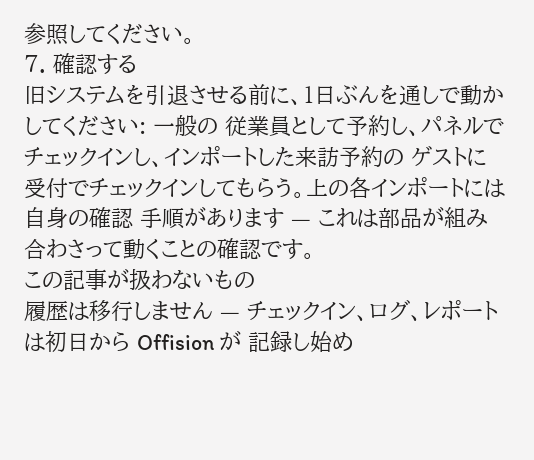参照してください。
7. 確認する
旧システムを引退させる前に、1日ぶんを通しで動かしてください: 一般の 従業員として予約し、パネルでチェックインし、インポートした来訪予約の ゲストに受付でチェックインしてもらう。上の各インポートには自身の確認 手順があります — これは部品が組み合わさって動くことの確認です。
この記事が扱わないもの
履歴は移行しません — チェックイン、ログ、レポートは初日から Offision が 記録し始め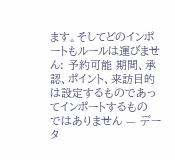ます。そしてどのインポートもルールは運びません: 予約可能 期間、承認、ポイント、来訪目的は設定するものであってインポートするもの ではありません — データ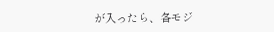が入ったら、各モジ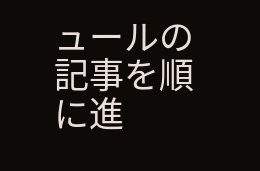ュールの記事を順に進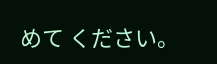めて ください。